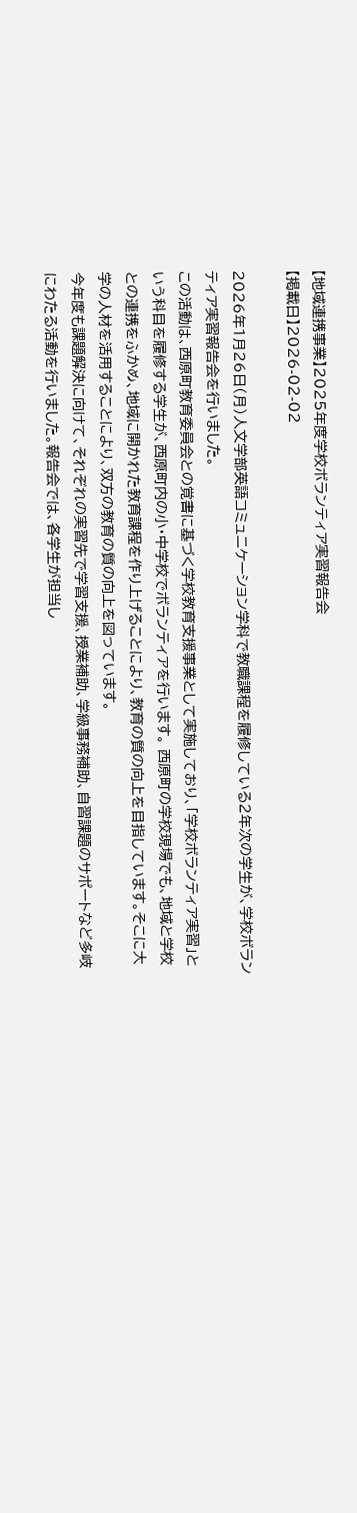【地域連携事業】2025年度学校ボランティア実習報告会
【掲載日】2026-02-02

2026年1月26日(月)人文学部英語コミュニケーション学科で教職課程を履修している2年次の学生が、学校ボランティア実習報告会を行いました。
この活動は、西原町教育委員会との覚書に基づく学校教育支援事業として実施しており、「学校ボランティア実習」という科目を履修する学生が、西原町内の小・中学校でボランティアを行います。 西原町の学校現場でも、地域と学校との連携をふかめ、地域に開かれた教育課程を作り上げることにより、教育の質の向上を目指しています。そこに大学の人材を活用することにより、双方の教育の質の向上を図っています。
今年度も課題解決に向けて、それぞれの実習先で学習支援、授業補助、学級事務補助、自習課題のサポートなど多岐にわたる活動を行いました。報告会では、各学生が担当し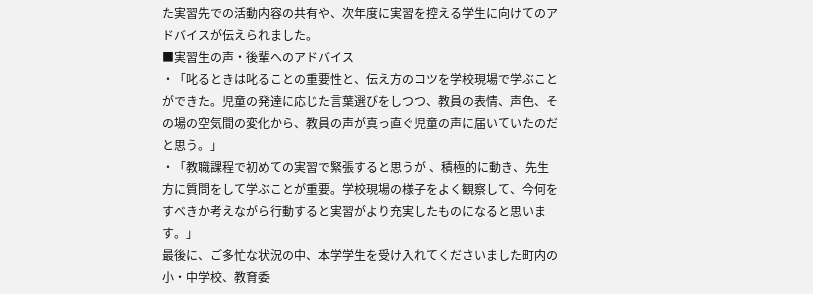た実習先での活動内容の共有や、次年度に実習を控える学生に向けてのアドバイスが伝えられました。
■実習生の声・後輩へのアドバイス
・「叱るときは叱ることの重要性と、伝え方のコツを学校現場で学ぶことができた。児童の発達に応じた言葉選びをしつつ、教員の表情、声色、その場の空気間の変化から、教員の声が真っ直ぐ児童の声に届いていたのだと思う。」
・「教職課程で初めての実習で緊張すると思うが 、積極的に動き、先生方に質問をして学ぶことが重要。学校現場の様子をよく観察して、今何をすべきか考えながら行動すると実習がより充実したものになると思います。」
最後に、ご多忙な状況の中、本学学生を受け入れてくださいました町内の小・中学校、教育委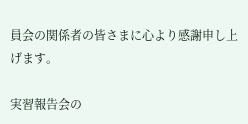員会の関係者の皆さまに心より感謝申し上げます。

実習報告会の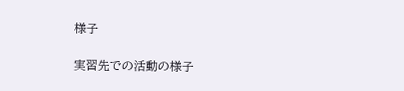様子

実習先での活動の様子